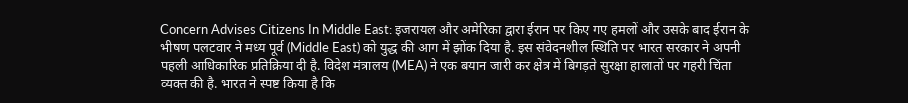Concern Advises Citizens In Middle East: इजरायल और अमेरिका द्वारा ईरान पर किए गए हमलों और उसके बाद ईरान के भीषण पलटवार ने मध्य पूर्व (Middle East) को युद्ध की आग में झोंक दिया है. इस संवेदनशील स्थिति पर भारत सरकार ने अपनी पहली आधिकारिक प्रतिक्रिया दी है. विदेश मंत्रालय (MEA) ने एक बयान जारी कर क्षेत्र में बिगड़ते सुरक्षा हालातों पर गहरी चिंता व्यक्त की है. भारत ने स्पष्ट किया है कि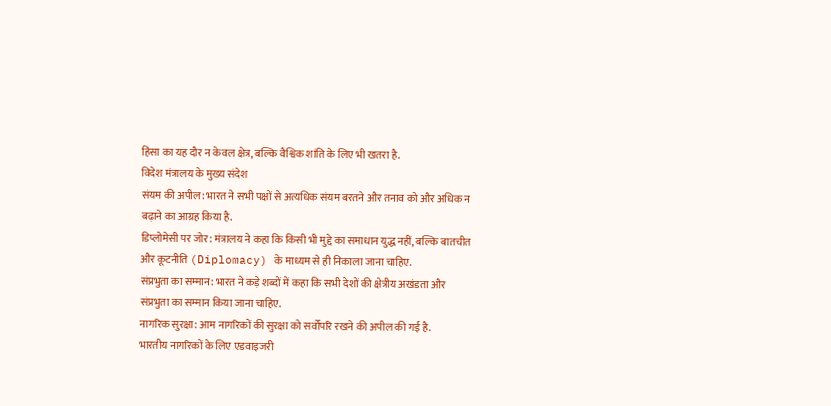हिंसा का यह दौर न केवल क्षेत्र, बल्कि वैश्विक शांति के लिए भी खतरा है.
विदेश मंत्रालय के मुख्य संदेश
संयम की अपील: भारत ने सभी पक्षों से अत्यधिक संयम बरतने और तनाव को और अधिक न बढ़ाने का आग्रह किया है.
डिप्लोमेसी पर जोर: मंत्रालय ने कहा कि किसी भी मुद्दे का समाधान युद्ध नहीं, बल्कि बातचीत और कूटनीति (Diplomacy) के माध्यम से ही निकाला जाना चाहिए.
संप्रभुता का सम्मान: भारत ने कड़े शब्दों में कहा कि सभी देशों की क्षेत्रीय अखंडता और संप्रभुता का सम्मान किया जाना चाहिए.
नागरिक सुरक्षा: आम नागरिकों की सुरक्षा को सर्वोपरि रखने की अपील की गई है.
भारतीय नागरिकों के लिए एडवाइजरी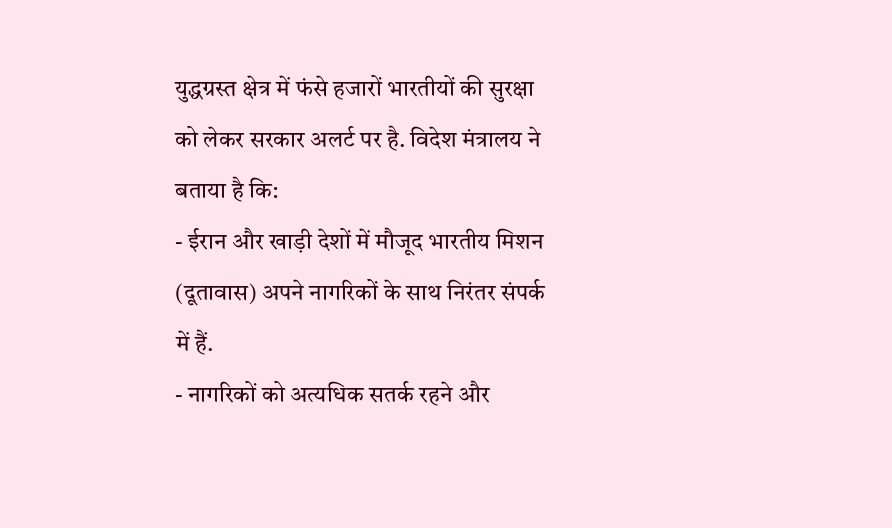युद्धग्रस्त क्षेत्र में फंसे हजारों भारतीयों की सुरक्षा को लेकर सरकार अलर्ट पर है. विदेश मंत्रालय ने बताया है कि:
- ईरान और खाड़ी देशों में मौजूद भारतीय मिशन (दूतावास) अपने नागरिकों के साथ निरंतर संपर्क में हैं.
- नागरिकों को अत्यधिक सतर्क रहने और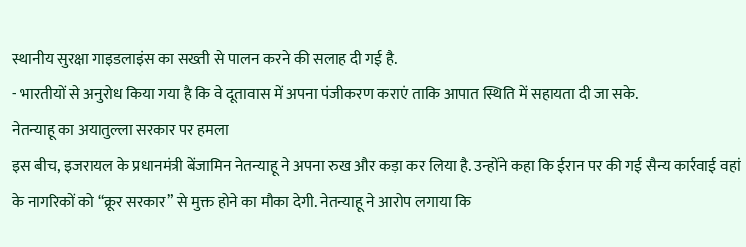स्थानीय सुरक्षा गाइडलाइंस का सख्ती से पालन करने की सलाह दी गई है.
- भारतीयों से अनुरोध किया गया है कि वे दूतावास में अपना पंजीकरण कराएं ताकि आपात स्थिति में सहायता दी जा सके.
नेतन्याहू का अयातुल्ला सरकार पर हमला
इस बीच, इजरायल के प्रधानमंत्री बेंजामिन नेतन्याहू ने अपना रुख और कड़ा कर लिया है. उन्होंने कहा कि ईरान पर की गई सैन्य कार्रवाई वहां के नागरिकों को “क्रूर सरकार” से मुक्त होने का मौका देगी. नेतन्याहू ने आरोप लगाया कि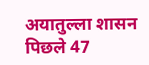अयातुल्ला शासन पिछले 47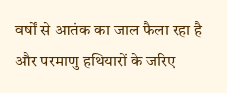वर्षों से आतंक का जाल फैला रहा है और परमाणु हथियारों के जरिए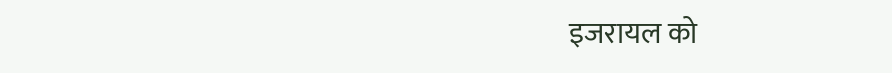इजरायल को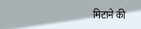मिटाने की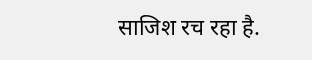साजिश रच रहा है.